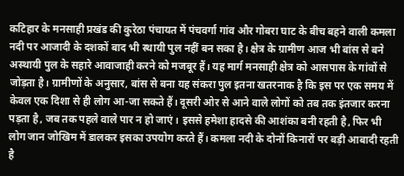कटिहार के मनसाही प्रखंड की कुरेठा पंचायत में पंचवर्गा गांव और गोबरा घाट के बीच बहने वाली कमला नदी पर आजादी के दशकों बाद भी स्थायी पुल नहीं बन सका है। क्षेत्र के ग्रामीण आज भी बांस से बने अस्थायी पुल के सहारे आवाजाही करने को मजबूर हैं। यह मार्ग मनसाही क्षेत्र को आसपास के गांवों से जोड़ता है। ग्रामीणों के अनुसार, बांस से बना यह संकरा पुल इतना खतरनाक है कि इस पर एक समय में केवल एक दिशा से ही लोग आ-जा सकते हैं। दूसरी ओर से आने वाले लोगों को तब तक इंतजार करना पड़ता है, जब तक पहले वाले पार न हो जाएं। इससे हमेशा हादसे की आशंका बनी रहती है, फिर भी लोग जान जोखिम में डालकर इसका उपयोग करते हैं। कमला नदी के दोनों किनारों पर बड़ी आबादी रहती है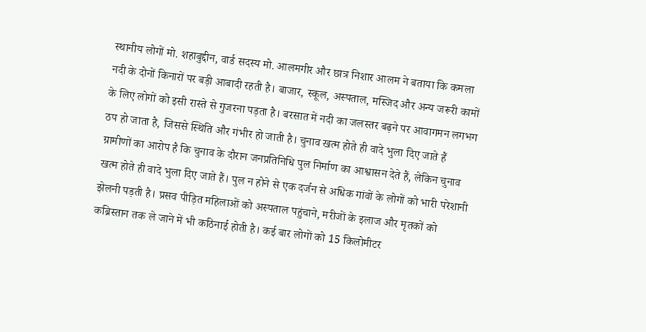स्थानीय लोगों मो. शहाबुद्दीन, वार्ड सदस्य मो. आलमगीर और छात्र निशार आलम ने बताया कि कमला नदी के दोनों किनारों पर बड़ी आबादी रहती है। बाजार, स्कूल, अस्पताल, मस्जिद और अन्य जरूरी कामों के लिए लोगों को इसी रास्ते से गुजरना पड़ता है। बरसात में नदी का जलस्तर बढ़ने पर आवागमन लगभग ठप हो जाता है, जिससे स्थिति और गंभीर हो जाती है। चुनाव खत्म होते ही वादे भुला दिए जाते हैं
ग्रामीणों का आरोप है कि चुनाव के दौरान जनप्रतिनिधि पुल निर्माण का आश्वासन देते हैं, लेकिन चुनाव खत्म होते ही वादे भुला दिए जाते हैं। पुल न होने से एक दर्जन से अधिक गांवों के लोगों को भारी परेशानी झेलनी पड़ती है। प्रसव पीड़ित महिलाओं को अस्पताल पहुंचाने, मरीजों के इलाज और मृतकों को कब्रिस्तान तक ले जाने में भी कठिनाई होती है। कई बार लोगों को 15 किलोमीटर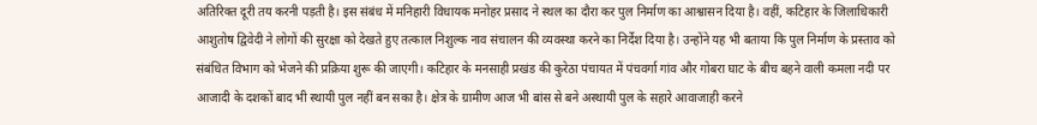अतिरिक्त दूरी तय करनी पड़ती है। इस संबंध में मनिहारी विधायक मनोहर प्रसाद ने स्थल का दौरा कर पुल निर्माण का आश्वासन दिया है। वहीं, कटिहार के जिलाधिकारी आशुतोष द्विवेदी ने लोगों की सुरक्षा को देखते हुए तत्काल निशुल्क नाव संचालन की व्यवस्था करने का निर्देश दिया है। उन्होंने यह भी बताया कि पुल निर्माण के प्रस्ताव को संबंधित विभाग को भेजने की प्रक्रिया शुरू की जाएगी। कटिहार के मनसाही प्रखंड की कुरेठा पंचायत में पंचवर्गा गांव और गोबरा घाट के बीच बहने वाली कमला नदी पर आजादी के दशकों बाद भी स्थायी पुल नहीं बन सका है। क्षेत्र के ग्रामीण आज भी बांस से बने अस्थायी पुल के सहारे आवाजाही करने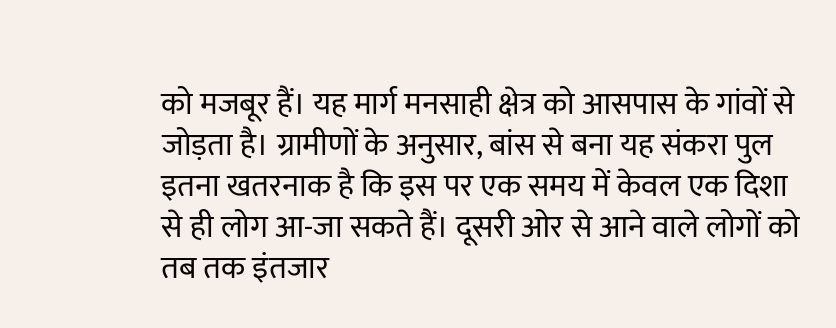को मजबूर हैं। यह मार्ग मनसाही क्षेत्र को आसपास के गांवों से जोड़ता है। ग्रामीणों के अनुसार, बांस से बना यह संकरा पुल इतना खतरनाक है कि इस पर एक समय में केवल एक दिशा से ही लोग आ-जा सकते हैं। दूसरी ओर से आने वाले लोगों को तब तक इंतजार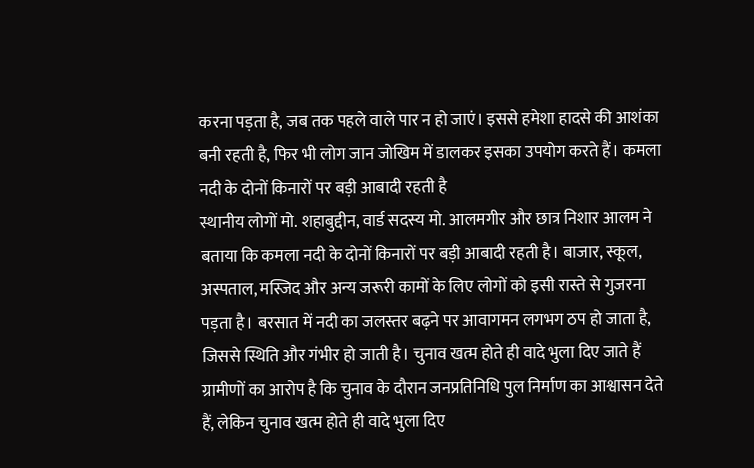करना पड़ता है, जब तक पहले वाले पार न हो जाएं। इससे हमेशा हादसे की आशंका बनी रहती है, फिर भी लोग जान जोखिम में डालकर इसका उपयोग करते हैं। कमला नदी के दोनों किनारों पर बड़ी आबादी रहती है
स्थानीय लोगों मो. शहाबुद्दीन, वार्ड सदस्य मो. आलमगीर और छात्र निशार आलम ने बताया कि कमला नदी के दोनों किनारों पर बड़ी आबादी रहती है। बाजार, स्कूल, अस्पताल, मस्जिद और अन्य जरूरी कामों के लिए लोगों को इसी रास्ते से गुजरना पड़ता है। बरसात में नदी का जलस्तर बढ़ने पर आवागमन लगभग ठप हो जाता है, जिससे स्थिति और गंभीर हो जाती है। चुनाव खत्म होते ही वादे भुला दिए जाते हैं
ग्रामीणों का आरोप है कि चुनाव के दौरान जनप्रतिनिधि पुल निर्माण का आश्वासन देते हैं, लेकिन चुनाव खत्म होते ही वादे भुला दिए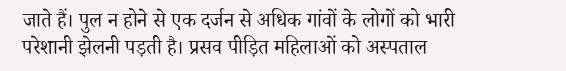जाते हैं। पुल न होने से एक दर्जन से अधिक गांवों के लोगों को भारी परेशानी झेलनी पड़ती है। प्रसव पीड़ित महिलाओं को अस्पताल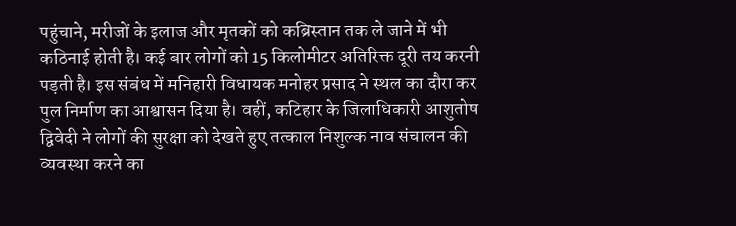पहुंचाने, मरीजों के इलाज और मृतकों को कब्रिस्तान तक ले जाने में भी कठिनाई होती है। कई बार लोगों को 15 किलोमीटर अतिरिक्त दूरी तय करनी पड़ती है। इस संबंध में मनिहारी विधायक मनोहर प्रसाद ने स्थल का दौरा कर पुल निर्माण का आश्वासन दिया है। वहीं, कटिहार के जिलाधिकारी आशुतोष द्विवेदी ने लोगों की सुरक्षा को देखते हुए तत्काल निशुल्क नाव संचालन की व्यवस्था करने का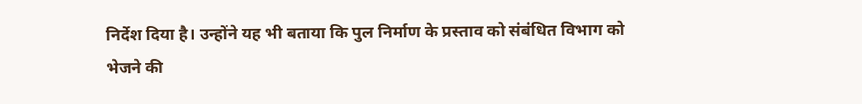निर्देश दिया है। उन्होंने यह भी बताया कि पुल निर्माण के प्रस्ताव को संबंधित विभाग को भेजने की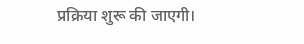प्रक्रिया शुरू की जाएगी।